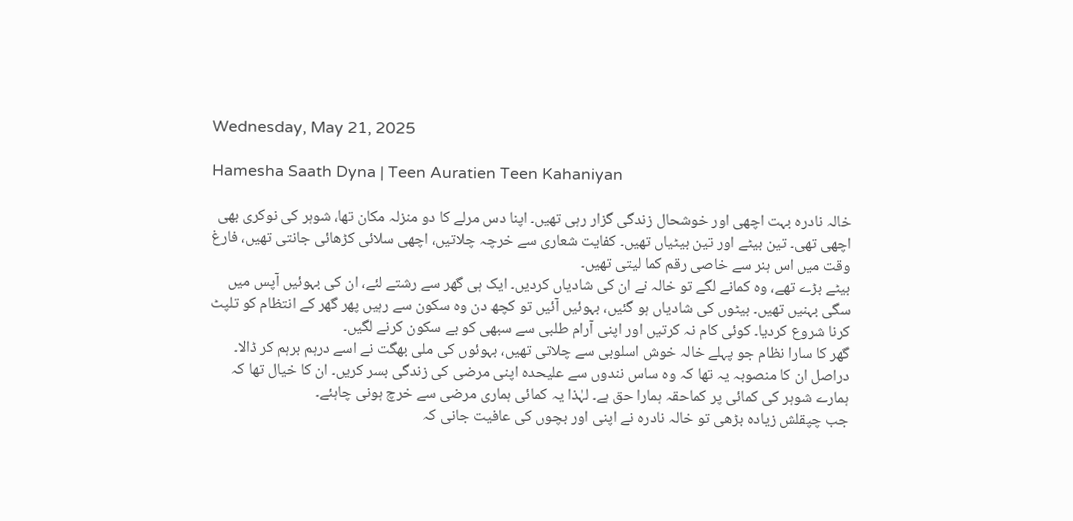Wednesday, May 21, 2025

Hamesha Saath Dyna | Teen Auratien Teen Kahaniyan

خالہ نادرہ بہت اچھی اور خوشحال زندگی گزار رہی تھیں۔ اپنا دس مرلے کا دو منزلہ مکان تھا، شوہر کی نوکری بھی اچھی تھی۔ تین بیٹے اور تین بیٹیاں تھیں۔ کفایت شعاری سے خرچہ چلاتیں، اچھی سلائی کڑھائی جانتی تھیں، فارغ وقت میں اس ہنر سے خاصی رقم کما لیتی تھیں۔
بیٹے بڑے تھے، وہ کمانے لگے تو خالہ نے ان کی شادیاں کردیں۔ ایک ہی گھر سے رشتے لئے، ان کی بہوئیں آپس میں سگی بہنیں تھیں۔ بیٹوں کی شادیاں ہو گئیں، بہوئیں آئیں تو کچھ دن وہ سکون سے رہیں پھر گھر کے انتظام کو تلپٹ کرنا شروع کردیا۔ کوئی کام نہ کرتیں اور اپنی آرام طلبی سے سبھی کو بے سکون کرنے لگیں۔
گھر کا سارا نظام جو پہلے خالہ خوش اسلوبی سے چلاتی تھیں، بہوئوں کی ملی بھگت نے اسے درہم برہم کر ڈالا۔ دراصل ان کا منصوبہ یہ تھا کہ وہ ساس نندوں سے علیحدہ اپنی مرضی کی زندگی بسر کریں۔ ان کا خیال تھا کہ ہمارے شوہر کی کمائی پر کماحقہ ہمارا حق ہے۔ لہٰذا یہ کمائی ہماری مرضی سے خرچ ہونی چاہئے۔
جب چپقلش زیادہ بڑھی تو خالہ نادرہ نے اپنی اور بچوں کی عافیت جانی کہ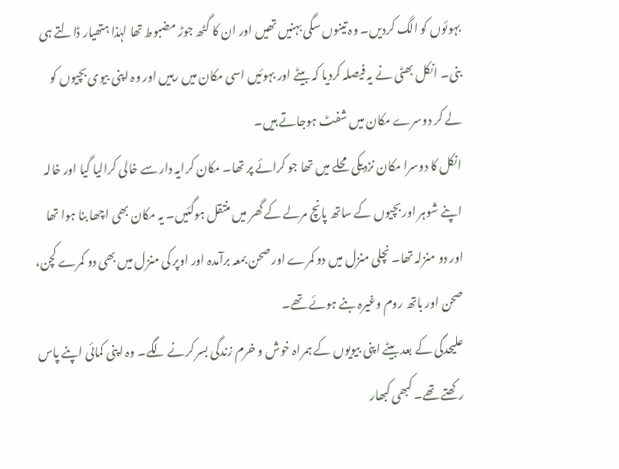بہوئوں کو الگ کردیں۔ وہ تینوں سگی بہنیں تھیں اور ان کا گٹھ جوڑ مضبوط تھا لہٰذا ہتھیار ڈالتے ہی بنی۔ انکل بھٹی نے یہ فیصلہ کردیا کہ بیٹے اور بہوئیں اسی مکان میں رہیں اور وہ اپنی بیوی بچیوں کو لے کر دوسرے مکان میں شفٹ ہوجاتے ہیں۔
انکل کا دوسرا مکان نزدیکی محلے میں تھا جو کرائے پر تھا۔ مکان کرایہ دار سے خالی کرالیا گیا اور خالہ اپنے شوہر اور بچیوں کے ساتھ پانچ مرلے کے گھر میں منتقل ہوگئیں۔ یہ مکان بھی اچھا بنا ہوا تھا اور دو منزلہ تھا۔ نچلی منزل میں دو کمرے اور صحن بمعہ برآمدہ اور اوپر کی منزل میں بھی دو کمرے کچن، صحن اور باتھ روم وغیرہ بنے ہوئے تھے۔
علیحدگی کے بعد بیٹے اپنی بیویوں کے ہمراہ خوش و خرم زندگی بسر کرنے لگے۔ وہ اپنی کمائی اپنے پاس رکھتے تھے۔ کبھی کبھار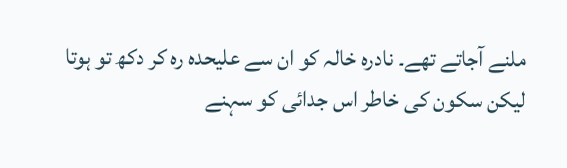ملنے آجاتے تھے۔ نادرہ خالہ کو ان سے علیحدہ رہ کر دکھ تو ہوتا لیکن سکون کی خاطر اس جدائی کو سہنے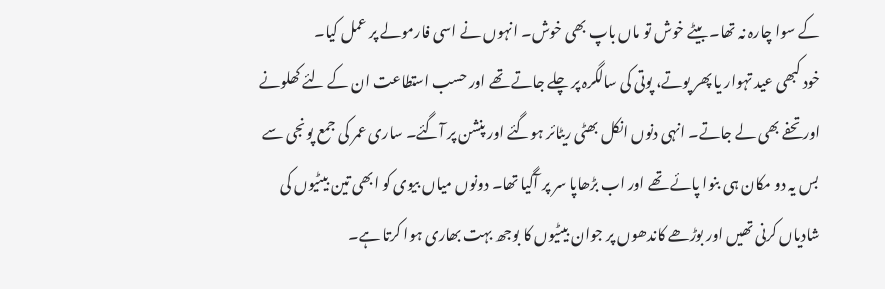کے سوا چارہ نہ تھا۔ بیٹے خوش تو ماں باپ بھی خوش۔ انہوں نے اسی فارمولے پر عمل کیا۔
خود کبھی عید تہوار یا پھر پوتے، پوتی کی سالگرہ پر چلے جاتے تھے اور حسب استطاعت ان کے لئے کھلونے اور تحفے بھی لے جاتے۔ انہی دنوں انکل بھٹی ریٹائر ہوگئے اور پنشن پر آگئے۔ ساری عمر کی جمع پونجی سے بس یہ دو مکان ہی بنوا پائے تھے اور اب بڑھاپا سر پر آگیا تھا۔ دونوں میاں بیوی کو ابھی تین بیٹیوں کی شادیاں کرنی تھیں اور بوڑھے کاندھوں پر جوان بیٹیوں کا بوجھ بہت بھاری ہوا کرتا ہے۔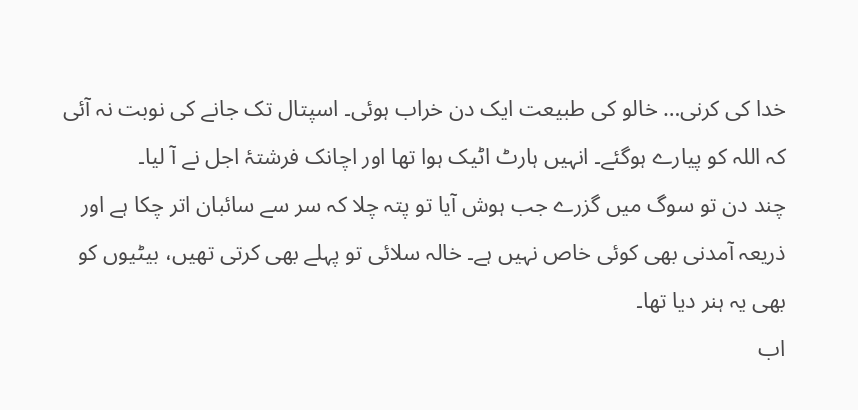خدا کی کرنی… خالو کی طبیعت ایک دن خراب ہوئی۔ اسپتال تک جانے کی نوبت نہ آئی کہ اللہ کو پیارے ہوگئے۔ انہیں ہارٹ اٹیک ہوا تھا اور اچانک فرشتۂ اجل نے آ لیا۔
چند دن تو سوگ میں گزرے جب ہوش آیا تو پتہ چلا کہ سر سے سائبان اتر چکا ہے اور ذریعہ آمدنی بھی کوئی خاص نہیں ہے۔ خالہ سلائی تو پہلے بھی کرتی تھیں، بیٹیوں کو بھی یہ ہنر دیا تھا۔
اب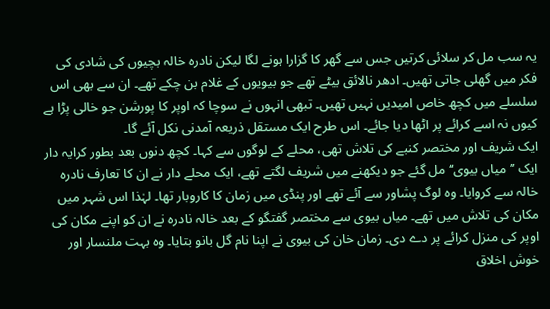یہ سب مل کر سلائی کرتیں جس سے گھر کا گزارا ہونے لگا لیکن نادرہ خالہ بچیوں کی شادی کی فکر میں گھلی جاتی تھیں۔ ادھر نالائق بیٹے تھے جو بیویوں کے غلام بن چکے تھے۔ ان سے بھی اس سلسلے میں کچھ خاص امیدیں نہیں تھیں۔ تبھی انہوں نے سوچا کہ اوپر کا پورشن جو خالی پڑا ہے کیوں نہ اسے کرائے پر اٹھا دیا جائے۔ اس طرح ایک مستقل ذریعہ آمدنی نکل آئے گا۔
ایک شریف اور مختصر کنبے کی تلاش تھی، محلے کے لوگوں سے کہا۔ کچھ دنوں بعد بطور کرایہ دار ایک ’’میاں بیوی‘‘ مل گئے جو دیکھنے میں شریف لگتے تھے، ایک محلے دار نے ان کا تعارف نادرہ خالہ سے کروایا۔ وہ لوگ پشاور سے آئے تھے اور پنڈی میں زمان کا کاروبار تھا۔ لہٰذا اس شہر میں مکان کی تلاش میں تھے۔ میاں بیوی سے مختصر گفتگو کے بعد خالہ نادرہ نے ان کو اپنے مکان کی اوپر کی منزل کرائے پر دے دی۔ زمان خان کی بیوی نے اپنا نام گل بانو بتایا۔ وہ بہت ملنسار اور خوش اخلاق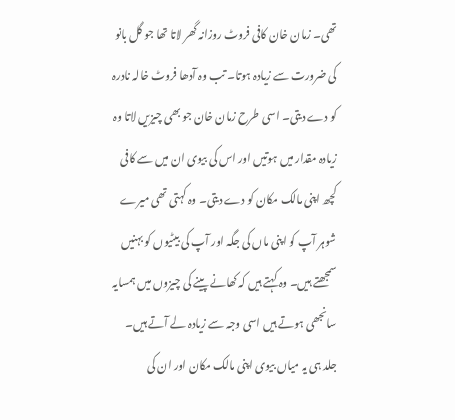تھی۔ زمان خان کافی فروٹ روزانہ گھر لاتا تھا جو گل بانو کی ضرورت سے زیادہ ہوتا۔ تب وہ آدھا فروٹ خالہ نادرہ کو دے دیتی۔ اسی طرح زمان خان جو بھی چیزیں لاتا وہ زیادہ مقدار میں ہوتیں اور اس کی بیوی ان میں سے کافی کچھ اپنی مالک مکان کو دے دیتی۔ وہ کہتی تھی میرے شوہر آپ کو اپنی ماں کی جگہ اور آپ کی بیٹیوں کو بہنیں سمجھتے ہیں۔ وہ کہتے ہیں کہ کھانے پینے کی چیزوں میں ہمسایہ سانجھی ہوتے ہیں اسی وجہ سے زیادہ لے آتے ہیں۔
جلد ہی یہ میاں بیوی اپنی مالک مکان اور ان کی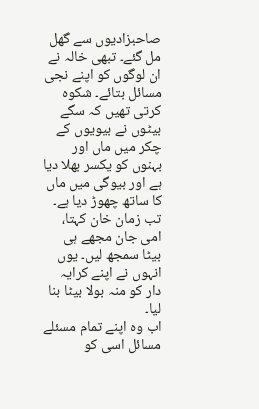صاحبزادیوں سے گھل مل گئے۔ تبھی خالہ نے ان لوگوں کو اپنے نجی مسائل بتائے۔ شکوہ کرتی تھیں کہ سگے بیٹوں نے بیویوں کے چکر میں ماں اور بہنوں کو یکسر بھلا دیا ہے اور بیوگی میں ماں کا ساتھ چھوڑ دیا ہے۔ تب زمان خان کہتا، امی جان مجھے ہی بیٹا سمجھ لیں۔ یوں انہوں نے اپنے کرایہ دار کو منہ بولا بیٹا بنا لیا۔
اب وہ اپنے تمام مسئلے مسائل اسی کو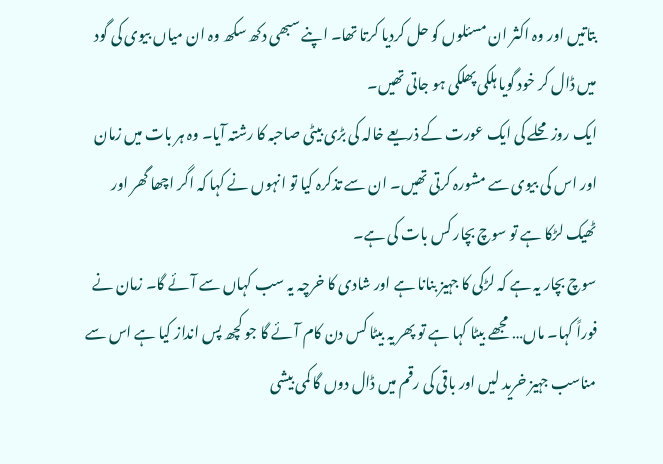بتاتیں اور وہ اکثر ان مسئلوں کو حل کردیا کرتا تھا۔ اپنے سبھی دکھ سکھ وہ ان میاں بیوی کی گود میں ڈال کر خود گویا ہلکی پھلکی ہو جاتی تھیں۔
ایک روز محلے کی ایک عورت کے ذریعے خالہ کی بڑی بیٹی صاحبہ کا رشتہ آیا۔ وہ ہر بات میں زمان اور اس کی بیوی سے مشورہ کرتی تھیں۔ ان سے تذکرہ کیا تو انہوں نے کہا کہ اگر اچھا گھر اور ٹھیک لڑکا ہے تو سوچ بچار کس بات کی ہے۔
سوچ بچار یہ ہے کہ لڑکی کا جہیز بنانا ہے اور شادی کا خرچہ یہ سب کہاں سے آئے گا۔ زمان نے فوراً کہا۔ ماں… مجھے بیٹا کہا ہے تو پھر یہ بیٹا کس دن کام آئے گا جو کچھ پس انداز کیا ہے اس سے مناسب جہیز خرید لیں اور باقی کی رقم میں ڈال دوں گا کمی بیشی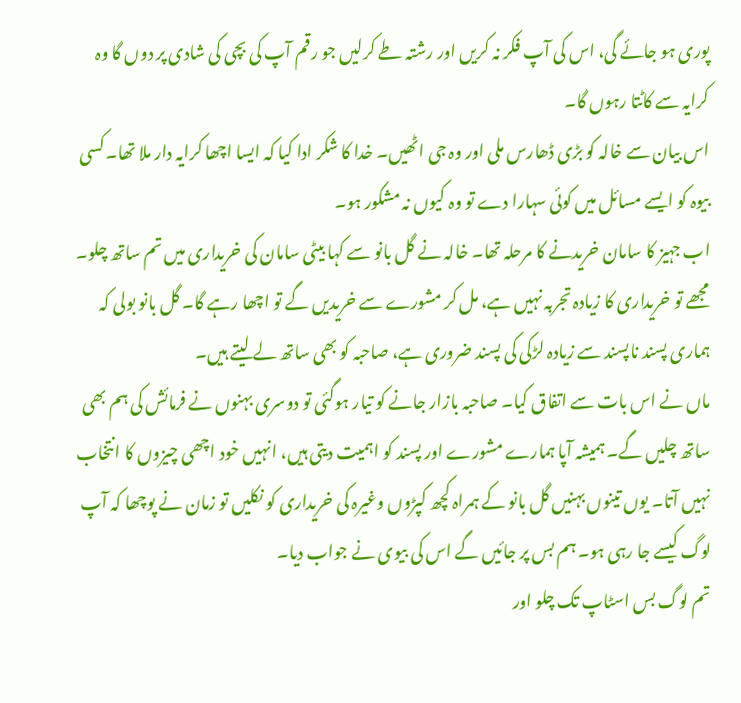پوری ہو جائے گی، اس کی آپ فکر نہ کریں اور رشتہ طے کرلیں جو رقم آپ کی بچی کی شادی پر دوں گا وہ کرایہ سے کاٹتا رہوں گا۔
اس بیان سے خالہ کو بڑی ڈھارس ملی اور وہ جی اٹھیں۔ خدا کا شکر ادا کیا کہ ایسا اچھا کرایہ دار ملا تھا۔ کسی بیوہ کو ایسے مسائل میں کوئی سہارا دے تو وہ کیوں نہ مشکور ہو۔
اب جہیز کا سامان خریدنے کا مرحلہ تھا۔ خالہ نے گل بانو سے کہا بیٹی سامان کی خریداری میں تم ساتھ چلو۔ مجھے تو خریداری کا زیادہ تجربہ نہیں ہے، مل کر مشورے سے خریدیں گے تو اچھا رہے گا۔ گل بانو بولی کہ ہماری پسند ناپسند سے زیادہ لڑکی کی پسند ضروری ہے، صاحبہ کو بھی ساتھ لے لیتے ہیں۔
ماں نے اس بات سے اتفاق کیا۔ صاحبہ بازار جانے کو تیار ہوگئی تو دوسری بہنوں نے فرمائش کی ہم بھی ساتھ چلیں گے۔ ہمیشہ آپا ہمارے مشورے اور پسند کو اہمیت دیتی ہیں، انہیں خود اچھی چیزوں کا انتخاب نہیں آتا۔ یوں تینوں بہنیں گل بانو کے ہمراہ کچھ کپڑوں وغیرہ کی خریداری کو نکلیں تو زمان نے پوچھا کہ آپ لوگ کیسے جا رہی ہو۔ ہم بس پر جائیں گے اس کی بیوی نے جواب دیا۔
تم لوگ بس اسٹاپ تک چلو اور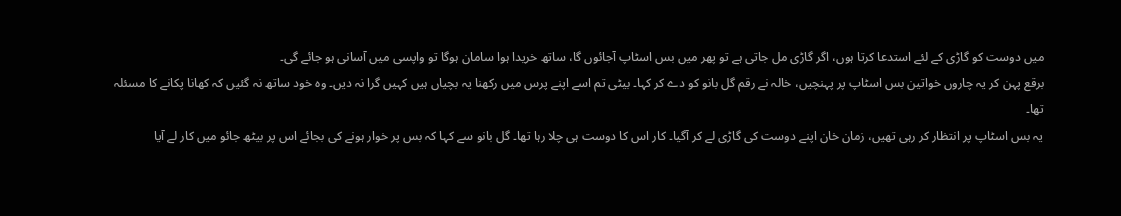میں دوست کو گاڑی کے لئے استدعا کرتا ہوں، اگر گاڑی مل جاتی ہے تو پھر میں بس اسٹاپ آجائوں گا، ساتھ خریدا ہوا سامان ہوگا تو واپسی میں آسانی ہو جائے گی۔
برقع پہن کر یہ چاروں خواتین بس اسٹاپ پر پہنچیں، خالہ نے رقم گل بانو کو دے کر کہا۔ بیٹی تم اسے اپنے پرس میں رکھنا یہ بچیاں ہیں کہیں گرا نہ دیں۔ وہ خود ساتھ نہ گئیں کہ کھانا پکانے کا مسئلہ تھا۔
یہ بس اسٹاپ پر انتظار کر رہی تھیں، زمان خان اپنے دوست کی گاڑی لے کر آگیا۔ کار اس کا دوست ہی چلا رہا تھا۔ گل بانو سے کہا کہ بس پر خوار ہونے کی بجائے اس پر بیٹھ جائو میں کار لے آیا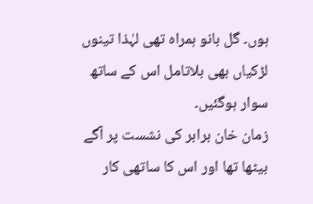ہوں۔ گل بانو ہمراہ تھی لہٰذا تینوں لڑکیاں بھی بلاتامل اس کے ساتھ سوار ہوگئیں۔
زمان خان برابر کی نشست پر آگے بیٹھا تھا اور اس کا ساتھی کار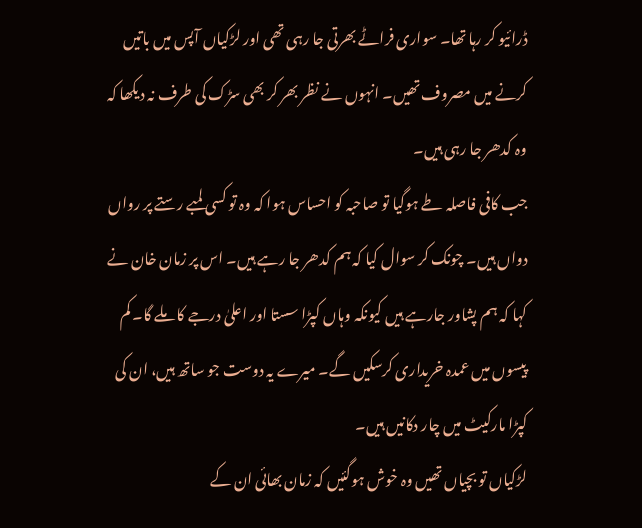ڈرائیو کر رہا تھا۔ سواری فراٹے بھرتی جا رہی تھی اور لڑکیاں آپس میں باتیں کرنے میں مصروف تھیں۔ انہوں نے نظر بھر کر بھی سڑک کی طرف نہ دیکھا کہ وہ کدھر جا رہی ہیں۔
جب کافی فاصلہ طے ہوگیا تو صاحبہ کو احساس ہوا کہ وہ تو کسی لمبے رستے پر رواں دواں ہیں۔ چونک کر سوال کیا کہ ہم کدھر جا رہے ہیں۔ اس پر زمان خان نے کہا کہ ہم پشاور جارہے ہیں کیونکہ وہاں کپڑا سستا اور اعلیٰ درجے کا ملے گا۔ کم پیسوں میں عمدہ خریداری کرسکیں گے۔ میرے یہ دوست جو ساتھ ہیں، ان کی کپڑا مارکیٹ میں چار دکانیں ہیں۔
لڑکیاں تو بچیاں تھیں وہ خوش ہوگئیں کہ زمان بھائی ان کے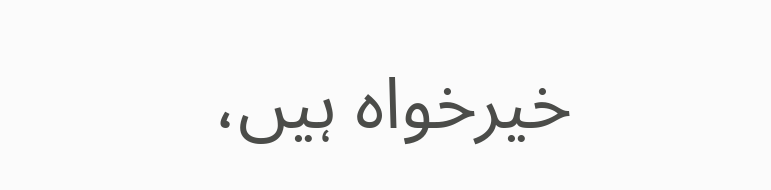خیرخواہ ہیں،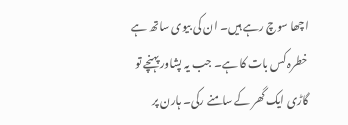اچھا سوچ رہے ہیں۔ ان کی بیوی ساتھ ہے خطرہ کس بات کا ہے۔ جب یہ پشاور پہنچے تو گاڑی ایک گھر کے سامنے رکی۔ ہارن پر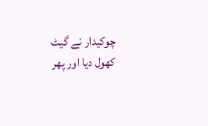چوکیدار نے گیٹ کھول دیا اور پھر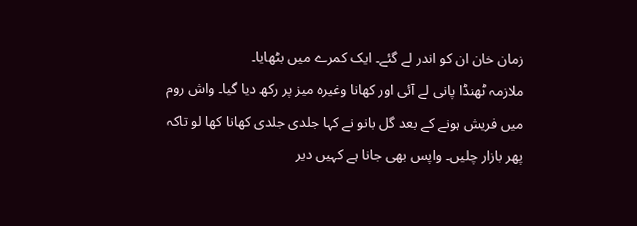زمان خان ان کو اندر لے گئے۔ ایک کمرے میں بٹھایا۔
ملازمہ ٹھنڈا پانی لے آئی اور کھانا وغیرہ میز پر رکھ دیا گیا۔ واش روم میں فریش ہونے کے بعد گل بانو نے کہا جلدی جلدی کھانا کھا لو تاکہ پھر بازار چلیں۔ واپس بھی جانا ہے کہیں دیر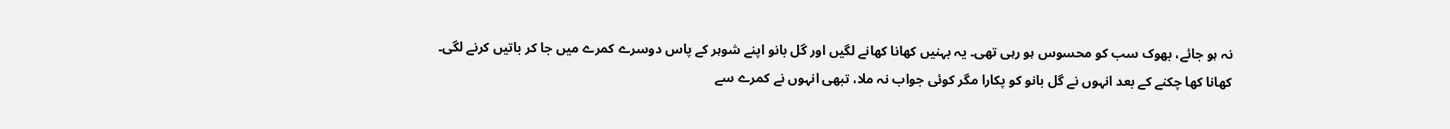نہ ہو جائے، بھوک سب کو محسوس ہو رہی تھی۔ یہ بہنیں کھانا کھانے لگیں اور گل بانو اپنے شوہر کے پاس دوسرے کمرے میں جا کر باتیں کرنے لگی۔
کھانا کھا چکنے کے بعد انہوں نے گل بانو کو پکارا مگر کوئی جواب نہ ملا، تبھی انہوں نے کمرے سے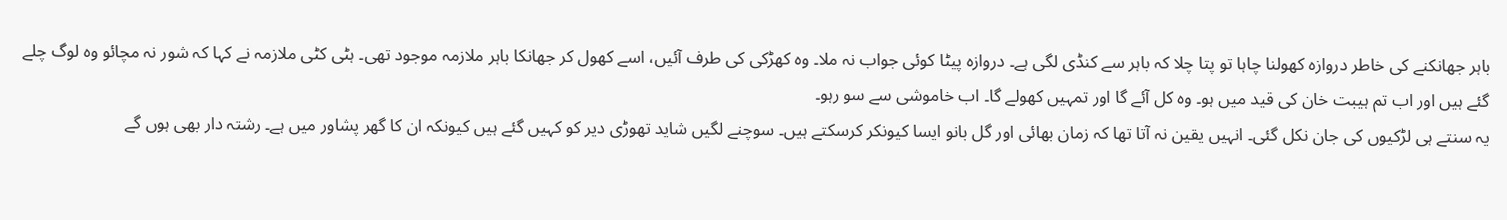باہر جھانکنے کی خاطر دروازہ کھولنا چاہا تو پتا چلا کہ باہر سے کنڈی لگی ہے۔ دروازہ پیٹا کوئی جواب نہ ملا۔ وہ کھڑکی کی طرف آئیں، اسے کھول کر جھانکا باہر ملازمہ موجود تھی۔ ہٹی کٹی ملازمہ نے کہا کہ شور نہ مچائو وہ لوگ چلے گئے ہیں اور اب تم ہیبت خان کی قید میں ہو۔ وہ کل آئے گا اور تمہیں کھولے گا۔ اب خاموشی سے سو رہو۔
یہ سنتے ہی لڑکیوں کی جان نکل گئی۔ انہیں یقین نہ آتا تھا کہ زمان بھائی اور گل بانو ایسا کیونکر کرسکتے ہیں۔ سوچنے لگیں شاید تھوڑی دیر کو کہیں گئے ہیں کیونکہ ان کا گھر پشاور میں ہے۔ رشتہ دار بھی ہوں گے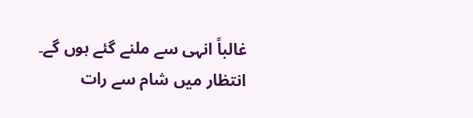غالباً انہی سے ملنے گئے ہوں گے۔
انتظار میں شام سے رات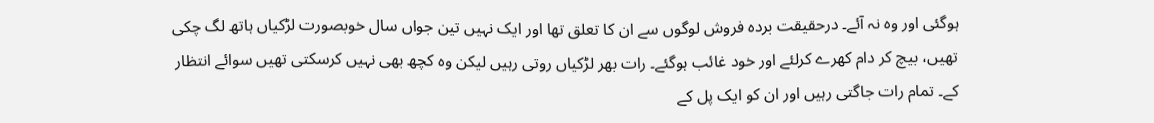ہوگئی اور وہ نہ آئے۔ درحقیقت بردہ فروش لوگوں سے ان کا تعلق تھا اور ایک نہیں تین جواں سال خوبصورت لڑکیاں ہاتھ لگ چکی تھیں، بیچ کر دام کھرے کرلئے اور خود غائب ہوگئے۔ رات بھر لڑکیاں روتی رہیں لیکن وہ کچھ بھی نہیں کرسکتی تھیں سوائے انتظار کے۔ تمام رات جاگتی رہیں اور ان کو ایک پل کے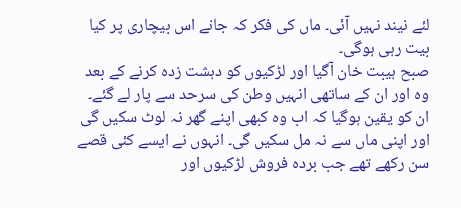لئے نیند نہیں آئی۔ ماں کی فکر کہ جانے اس بیچاری پر کیا بیت رہی ہوگی۔
صبح ہیبت خان آگیا اور لڑکیوں کو دہشت زدہ کرنے کے بعد وہ اور ان کے ساتھی انہیں وطن کی سرحد سے پار لے گئے۔ ان کو یقین ہوگیا کہ اب وہ کبھی اپنے گھر نہ لوٹ سکیں گی اور اپنی ماں سے نہ مل سکیں گی۔ انہوں نے ایسے کئی قصے سن رکھے تھے جب بردہ فروش لڑکیوں اور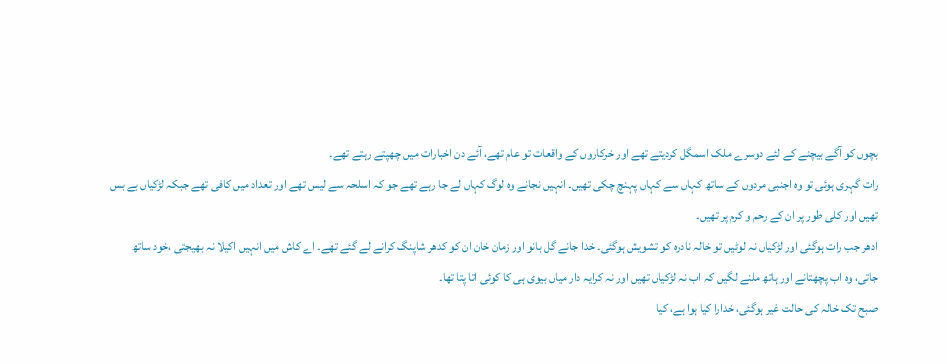بچوں کو آگے بیچنے کے لئے دوسرے ملک اسمگل کردیتے تھے اور خرکاروں کے واقعات تو عام تھے، آئے دن اخبارات میں چھپتے رہتے تھے۔
رات گہری ہوئی تو وہ اجنبی مردوں کے ساتھ کہاں سے کہاں پہنچ چکی تھیں۔ انہیں نجانے وہ لوگ کہاں لے جا رہے تھے جو کہ اسلحہ سے لیس تھے اور تعداد میں کافی تھے جبکہ لڑکیاں بے بس تھیں اور کلی طور پر ان کے رحم و کرم پر تھیں۔
ادھر جب رات ہوگئی اور لڑکیاں نہ لوٹیں تو خالہ نادرہ کو تشویش ہوگئی۔ خدا جانے گل بانو اور زمان خان ان کو کدھر شاپنگ کرانے لے گئے تھے۔ اے کاش میں انہیں اکیلا نہ بھیجتی ،خود ساتھ جاتی، وہ اب پچھتانے اور ہاتھ ملنے لگیں کہ اب نہ لڑکیاں تھیں اور نہ کرایہ دار میاں بیوی ہی کا کوئی اتا پتا تھا۔
صبح تک خالہ کی حالت غیر ہوگئی، خدارا کیا ہوا ہے، کیا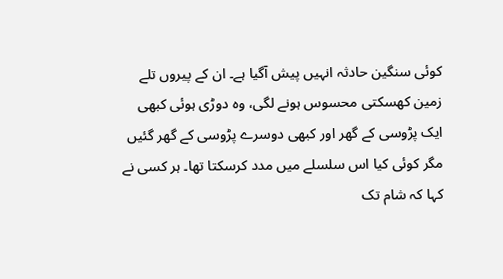کوئی سنگین حادثہ انہیں پیش آگیا ہے۔ ان کے پیروں تلے زمین کھسکتی محسوس ہونے لگی، وہ دوڑی ہوئی کبھی ایک پڑوسی کے گھر اور کبھی دوسرے پڑوسی کے گھر گئیں مگر کوئی کیا اس سلسلے میں مدد کرسکتا تھا۔ ہر کسی نے کہا کہ شام تک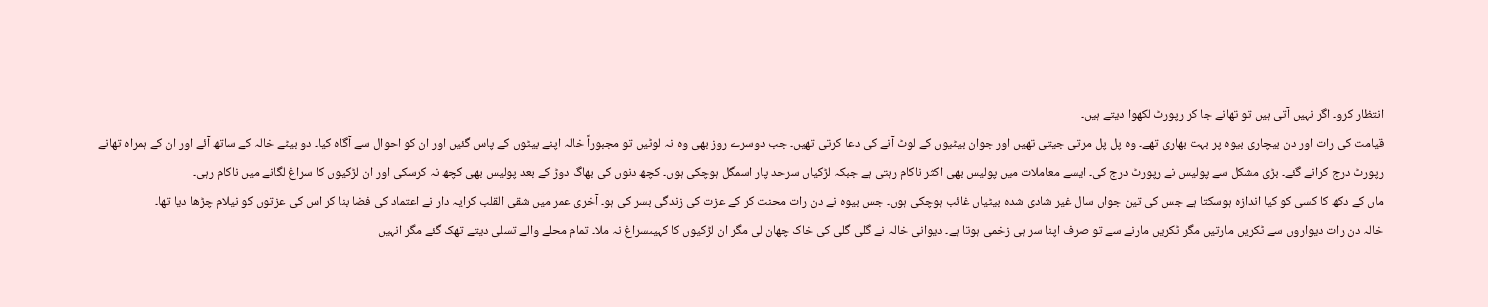انتظار کرو۔ اگر نہیں آتی ہیں تو تھانے جا کر رپورٹ لکھوا دیتے ہیں۔
قیامت کی رات اور دن بیچاری بیوہ پر بہت بھاری تھے۔ وہ پل پل مرتی جیتی تھیں اور جوان بیٹیوں کے لوٹ آنے کی دعا کرتی تھیں۔ جب دوسرے روز بھی وہ نہ لوٹیں تو مجبوراً خالہ اپنے بیٹوں کے پاس گئیں اور ان کو احوال سے آگاہ کیا۔ دو بیٹے خالہ کے ساتھ آئے اور ان کے ہمراہ تھانے رپورٹ درج کرانے گئے۔ بڑی مشکل سے پولیس نے رپورٹ درج کی۔ ایسے معاملات میں پولیس بھی اکثر ناکام رہتی ہے جبکہ لڑکیاں سرحد پار اسمگل ہوچکی ہوں۔ کچھ دنوں کی بھاگ دوڑ کے بعد پولیس بھی کچھ نہ کرسکی اور ان لڑکیوں کا سراغ لگانے میں ناکام رہی۔
ماں کے دکھ کا کسی کو کیا اندازہ ہوسکتا ہے جس کی تین جواں سال غیر شادی شدہ بیٹیاں غائب ہوچکی ہوں۔ جس بیوہ نے دن رات محنت کر کے عزت کی زندگی بسر کی ہو۔ آخری عمر میں شقی القلب کرایہ دار نے اعتماد کی فضا بنا کر اس کی عزتوں کو نیلام چڑھا دیا تھا۔
خالہ دن رات دیواروں سے ٹکریں مارتیں مگر ٹکریں مارنے سے تو صرف اپنا سر ہی زخمی ہوتا ہے۔ دیوانی خالہ نے گلی گلی کی خاک چھان لی مگر ان لڑکیوں کا کہیںسراغ نہ ملا۔ تمام محلے والے تسلی دیتے تھک گئے مگر انہیں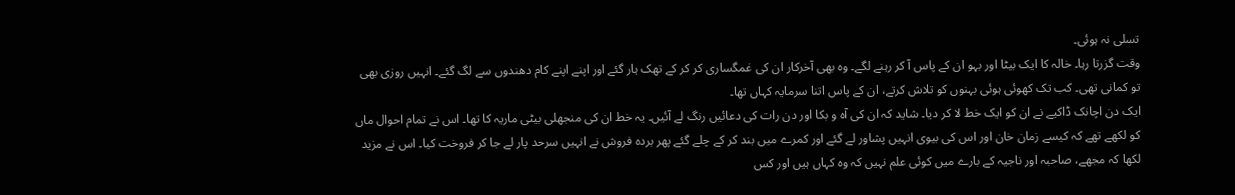تسلی نہ ہوئی۔
وقت گزرتا رہا۔ خالہ کا ایک بیٹا اور بہو ان کے پاس آ کر رہنے لگے۔ وہ بھی آخرکار ان کی غمگساری کر کر کے تھک ہار گئے اور اپنے اپنے کام دھندوں سے لگ گئے۔ انہیں روزی بھی تو کمانی تھی۔ کب تک کھوئی ہوئی بہنوں کو تلاش کرتے، ان کے پاس اتنا سرمایہ کہاں تھا۔
ایک دن اچانک ڈاکیے نے ان کو ایک خط لا کر دیا۔ شاید کہ ان کی آہ و بکا اور دن رات کی دعائیں رنگ لے آئیں۔ یہ خط ان کی منجھلی بیٹی ماریہ کا تھا۔ اس نے تمام احوال ماں کو لکھے تھے کہ کیسے زمان خان اور اس کی بیوی انہیں پشاور لے گئے اور کمرے میں بند کر کے چلے گئے پھر بردہ فروش نے انہیں سرحد پار لے جا کر فروخت کیا۔ اس نے مزید لکھا کہ مجھے، صاحبہ اور ناجیہ کے بارے میں کوئی علم نہیں کہ وہ کہاں ہیں اور کس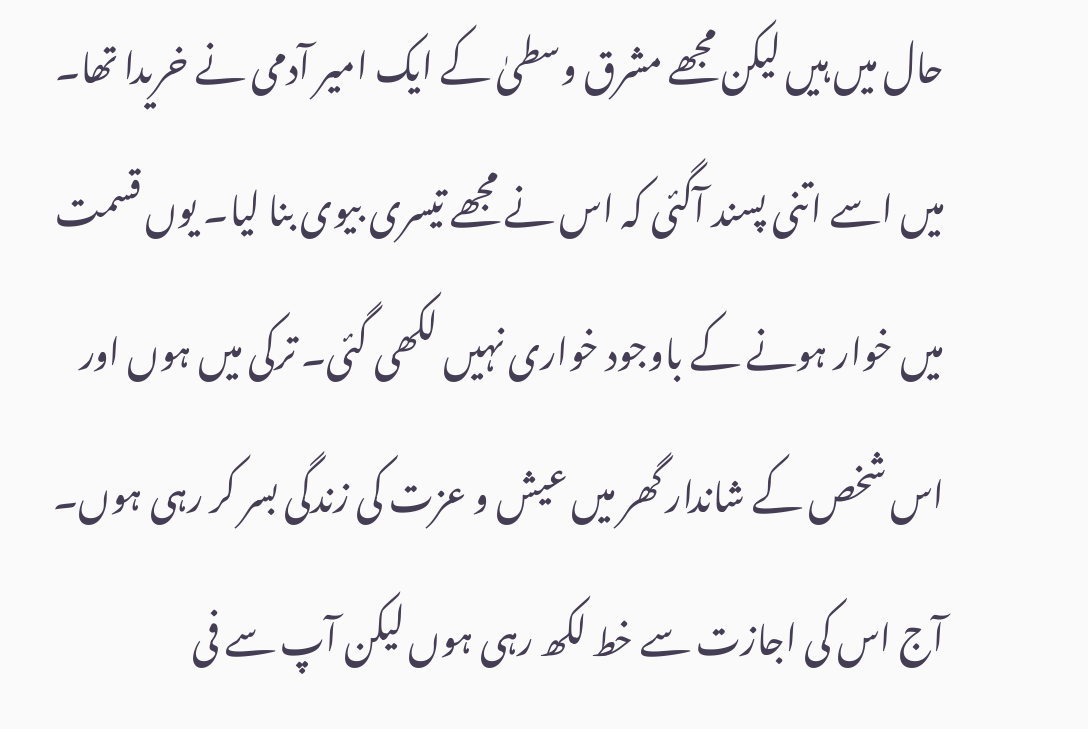حال میں ہیں لیکن مجھے مشرق وسطیٰ کے ایک امیر آدمی نے خریدا تھا۔ میں اسے اتنی پسند آگئی کہ اس نے مجھے تیسری بیوی بنا لیا۔ یوں قسمت میں خوار ہونے کے باوجود خواری نہیں لکھی گئی۔ ترکی میں ہوں اور اس شخص کے شاندار گھر میں عیش و عزت کی زندگی بسر کر رہی ہوں۔ آج اس کی اجازت سے خط لکھ رہی ہوں لیکن آپ سے فی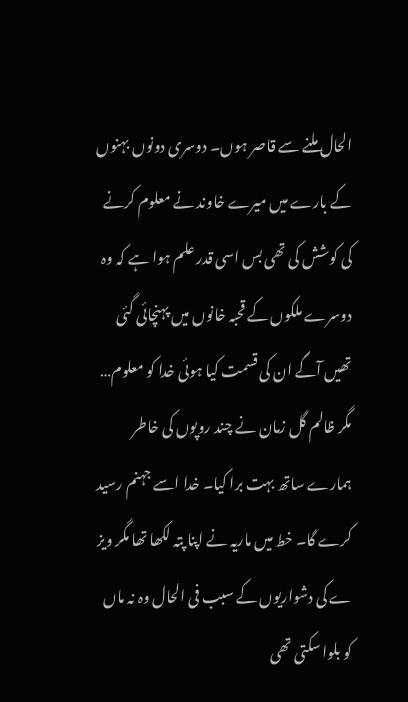الحال ملنے سے قاصر ہوں۔ دوسری دونوں بہنوں کے بارے میں میرے خاوند نے معلوم کرنے کی کوشش کی تھی بس اسی قدر علم ہوا ہے کہ وہ دوسرے ملکوں کے قحبہ خانوں میں پہنچائی گئی تھیں آگے ان کی قسمت کیا ہوئی خدا کو معلوم… مگر ظالم گل زمان نے چند روپوں کی خاطر ہمارے ساتھ بہت برا کیا۔ خدا اسے جہنم رسید کرے گا۔ خط میں ماریہ نے اپنا پتہ لکھا تھا مگر ویز ے کی دشواریوں کے سبب فی الحال وہ نہ ماں کو بلوا سکتی تھی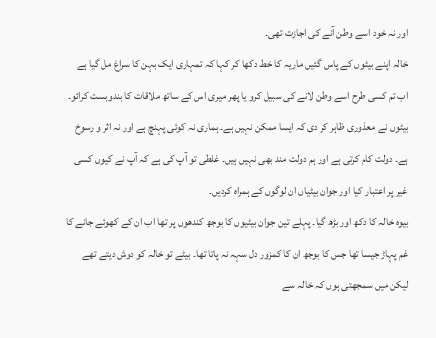اور نہ خود اسے وطن آنے کی اجازت تھی۔
خالہ اپنے بیٹوں کے پاس گئیں ماریہ کا خط دکھا کر کہا کہ تمہاری ایک بہن کا سراغ مل گیا ہے اب تم کسی طرح اسے وطن لانے کی سبیل کرو یا پھر میری اس کے ساتھ ملاقات کا بندوبست کرائو۔ بیٹوں نے معذوری ظاہر کر دی کہ ایسا ممکن نہیں ہے۔ ہماری نہ کوئی پہنچ ہے اور نہ اثر و رسوخ ہے۔ دولت کام کرتی ہے اور ہم دولت مند بھی نہیں ہیں۔ غلطی تو آپ کی ہے کہ آپ نے کیوں کسی غیر پر اعتبار کیا اور جوان بیٹیاں ان لوگوں کے ہمراہ کردیں۔
بیوہ خالہ کا دکھ اور بڑھ گیا۔ پہلے تین جوان بیٹیوں کا بوجھ کندھوں پر تھا اب ان کے کھوئے جانے کا غم پہاڑ جیسا تھا جس کا بوجھ ان کا کمزور دل سہہ نہ پاتا تھا۔ بیٹے تو خالہ کو دوش دیتے تھے لیکن میں سمجھتی ہوں کہ خالہ سے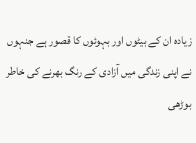زیادہ ان کے بیٹوں اور بہوئوں کا قصور ہے جنہوں نے اپنی زندگی میں آزادی کے رنگ بھرنے کی خاطر بوڑھی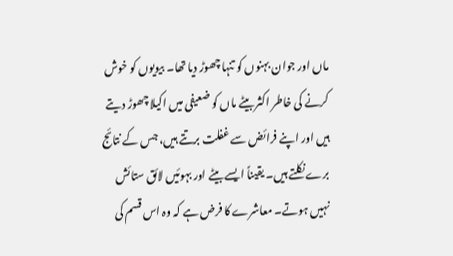ماں اور جوان بہنوں کو تنہا چھوڑ دیا تھا۔ بیویوں کو خوش کرنے کی خاطر اکثر بیٹے ماں کو ضعیفی میں اکیلا چھوڑ دیتے ہیں اور اپنے فرائض سے غفلت برتتے ہیں، جس کے نتائج برے نکلتے ہیں۔ یقیناً ایسے بیٹے اور بہوئیں لائق ستائش نہیں ہوتے۔ معاشرے کا فرض ہے کہ وہ اس قسم کی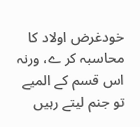خودغرض اولاد کا محاسبہ کر ے، ورنہ اس قسم کے المیے تو جنم لیتے رہیں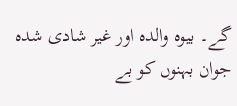گے۔ بیوہ والدہ اور غیر شادی شدہ جوان بہنوں کو بے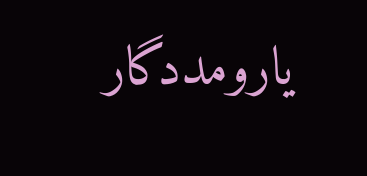یارومددگار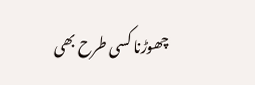چھوڑنا کسی طرح بھی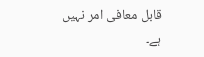قابل معافی امر نہیں ہے۔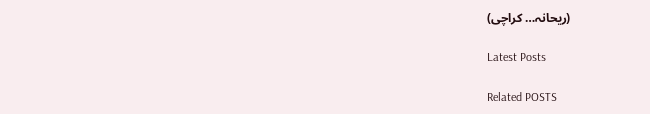(ریحانہ… کراچی)

Latest Posts

Related POSTS